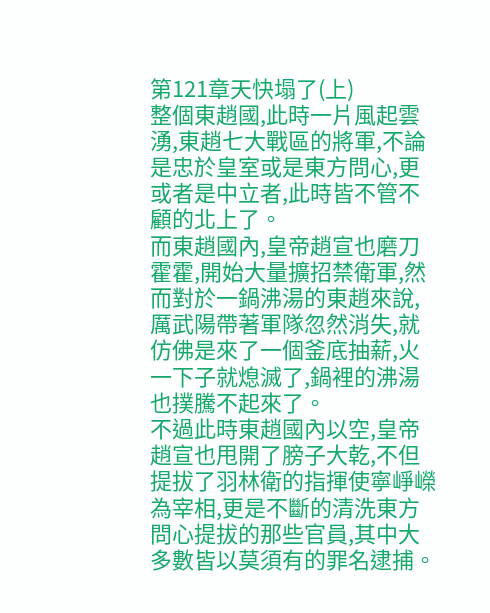第121章天快塌了(上)
整個東趙國,此時一片風起雲湧,東趙七大戰區的將軍,不論是忠於皇室或是東方問心,更或者是中立者,此時皆不管不顧的北上了。
而東趙國內,皇帝趙宣也磨刀霍霍,開始大量擴招禁衛軍,然而對於一鍋沸湯的東趙來說,厲武陽帶著軍隊忽然消失,就仿佛是來了一個釜底抽薪,火一下子就熄滅了,鍋裡的沸湯也撲騰不起來了。
不過此時東趙國內以空,皇帝趙宣也甩開了膀子大乾,不但提拔了羽林衛的指揮使寧崢嶸為宰相,更是不斷的清洗東方問心提拔的那些官員,其中大多數皆以莫須有的罪名逮捕。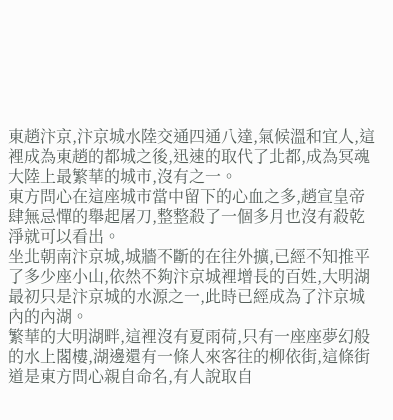東趙汴京,汴京城水陸交通四通八達,氣候溫和宜人,這裡成為東趙的都城之後,迅速的取代了北都,成為冥魂大陸上最繁華的城市,沒有之一。
東方問心在這座城市當中留下的心血之多,趙宣皇帝肆無忌憚的舉起屠刀,整整殺了一個多月也沒有殺乾淨就可以看出。
坐北朝南汴京城,城牆不斷的在往外擴,已經不知推平了多少座小山,依然不夠汴京城裡增長的百姓,大明湖最初只是汴京城的水源之一,此時已經成為了汴京城內的內湖。
繁華的大明湖畔,這裡沒有夏雨荷,只有一座座夢幻般的水上閣樓,湖邊還有一條人來客往的柳依街,這條街道是東方問心親自命名,有人說取自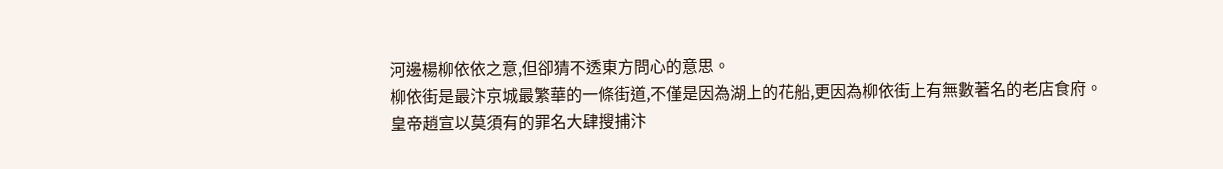河邊楊柳依依之意,但卻猜不透東方問心的意思。
柳依街是最汴京城最繁華的一條街道,不僅是因為湖上的花船,更因為柳依街上有無數著名的老店食府。
皇帝趙宣以莫須有的罪名大肆搜捕汴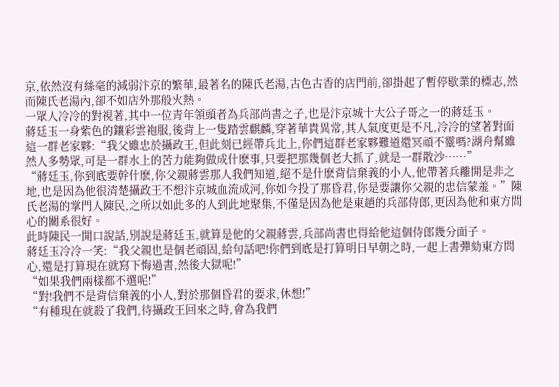京,依然沒有絲毫的減弱汴京的繁華,最著名的陳氏老湯,古色古香的店門前,卻掛起了暫停歇業的標志,然而陳氏老湯內,卻不如店外那般火熱。
一眾人冷冷的對視著,其中一位青年領頭者為兵部尚書之子,也是汴京城十大公子哥之一的蔣廷玉。
蔣廷玉一身紫色的鑲彩雲袍服,後背上一隻踏雲麒麟,穿著華貴異常,其人氣度更是不凡,冷冷的望著對面這一群老家夥:“我父雖忠於攝政王,但此刻已經帶兵北上,你們這群老家夥難道還冥頑不靈嗎?湖舟幫雖然人多勢眾,可是一群水上的苦力能夠做成什麽事,只要把那幾個老大抓了,就是一群散沙……”
“蔣廷玉,你到底要幹什麽,你父親蔣雲那人我們知道,絕不是什麽背信棄義的小人,他帶著兵離開是非之地,也是因為他很清楚攝政王不想汴京城血流成河,你如今投了那昏君,你是要讓你父親的忠信蒙羞。”陳氏老湯的掌門人陳民,之所以如此多的人到此地聚集,不僅是因為他是東趙的兵部侍郎,更因為他和東方問心的關系很好。
此時陳民一開口說話,別說是蔣廷玉,就算是他的父親蔣雲,兵部尚書也得給他這個侍郎幾分面子。
蔣廷玉冷冷一笑:“我父親也是個老頑固,給句話吧!你們到底是打算明日早朝之時,一起上書彈劾東方問心,還是打算現在就寫下悔過書,然後大獄呢!”
“如果我們兩樣都不選呢!”
“對!我們不是背信棄義的小人,對於那個昏君的要求,休想!”
“有種現在就殺了我們,待攝政王回來之時,會為我們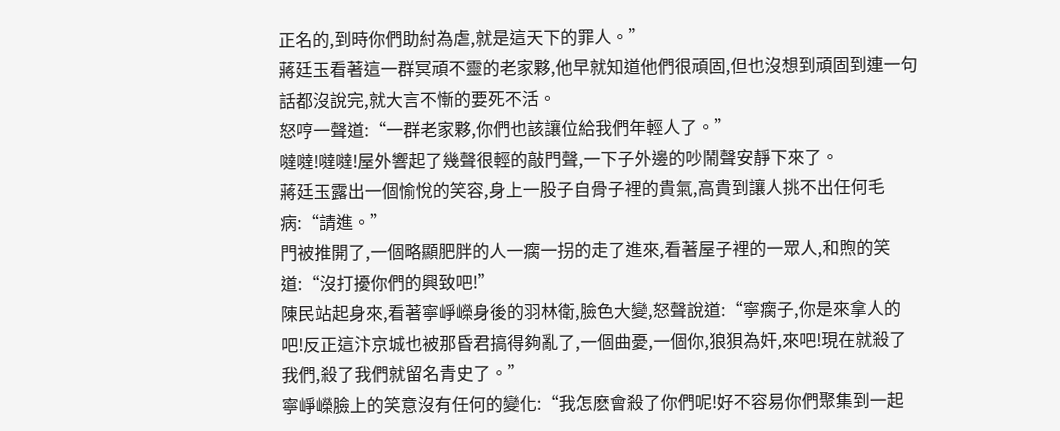正名的,到時你們助紂為虐,就是這天下的罪人。”
蔣廷玉看著這一群冥頑不靈的老家夥,他早就知道他們很頑固,但也沒想到頑固到連一句話都沒說完,就大言不慚的要死不活。
怒哼一聲道:“一群老家夥,你們也該讓位給我們年輕人了。”
噠噠!噠噠!屋外響起了幾聲很輕的敲門聲,一下子外邊的吵鬧聲安靜下來了。
蔣廷玉露出一個愉悅的笑容,身上一股子自骨子裡的貴氣,高貴到讓人挑不出任何毛病:“請進。”
門被推開了,一個略顯肥胖的人一瘸一拐的走了進來,看著屋子裡的一眾人,和煦的笑道:“沒打擾你們的興致吧!”
陳民站起身來,看著寧崢嶸身後的羽林衛,臉色大變,怒聲說道:“寧瘸子,你是來拿人的吧!反正這汴京城也被那昏君搞得夠亂了,一個曲憂,一個你,狼狽為奸,來吧!現在就殺了我們,殺了我們就留名青史了。”
寧崢嶸臉上的笑意沒有任何的變化:“我怎麽會殺了你們呢!好不容易你們聚集到一起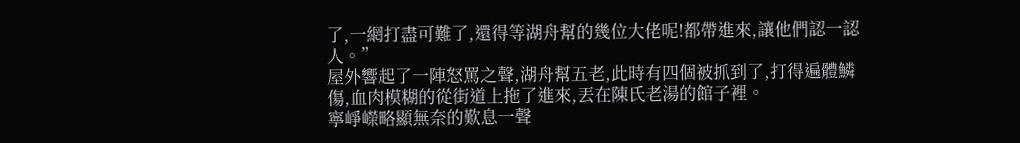了,一網打盡可難了,還得等湖舟幫的幾位大佬呢!都帶進來,讓他們認一認人。”
屋外響起了一陣怒罵之聲,湖舟幫五老,此時有四個被抓到了,打得遍體鱗傷,血肉模糊的從街道上拖了進來,丟在陳氏老湯的館子裡。
寧崢嶸略顯無奈的歎息一聲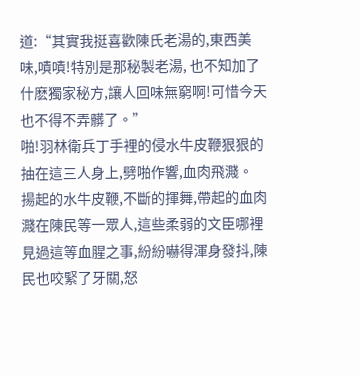道:“其實我挺喜歡陳氏老湯的,東西美味,嘖嘖!特別是那秘製老湯, 也不知加了什麽獨家秘方,讓人回味無窮啊!可惜今天也不得不弄髒了。”
啪!羽林衛兵丁手裡的侵水牛皮鞭狠狠的抽在這三人身上,劈啪作響,血肉飛濺。
揚起的水牛皮鞭,不斷的揮舞,帶起的血肉濺在陳民等一眾人,這些柔弱的文臣哪裡見過這等血腥之事,紛紛嚇得渾身發抖,陳民也咬緊了牙關,怒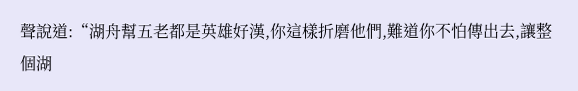聲說道:“湖舟幫五老都是英雄好漢,你這樣折磨他們,難道你不怕傳出去,讓整個湖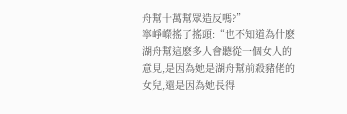舟幫十萬幫眾造反嗎?”
寧崢嶸搖了搖頭:“也不知道為什麽湖舟幫這麽多人會聽從一個女人的意見,是因為她是湖舟幫前殺豬佬的女兒,還是因為她長得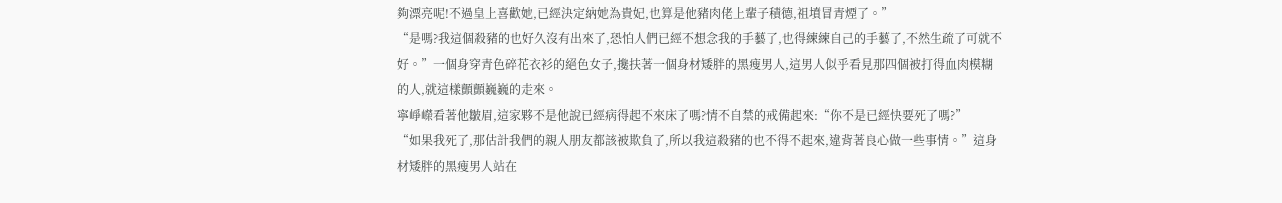夠漂亮呢!不過皇上喜歡她,已經決定納她為貴妃,也算是他豬肉佬上輩子積德,祖墳冒青煙了。”
“是嗎?我這個殺豬的也好久沒有出來了,恐怕人們已經不想念我的手藝了,也得練練自己的手藝了,不然生疏了可就不好。”一個身穿青色碎花衣衫的絕色女子,攙扶著一個身材矮胖的黑瘦男人,這男人似乎看見那四個被打得血肉模糊的人,就這樣顫顫巍巍的走來。
寧崢嶸看著他皺眉,這家夥不是他說已經病得起不來床了嗎?情不自禁的戒備起來:“你不是已經快要死了嗎?”
“如果我死了,那估計我們的親人朋友都該被欺負了,所以我這殺豬的也不得不起來,違背著良心做一些事情。”這身材矮胖的黑瘦男人站在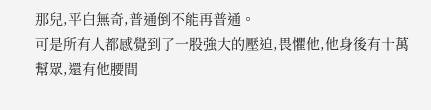那兒,平白無奇,普通倒不能再普通。
可是所有人都感覺到了一股強大的壓迫,畏懼他,他身後有十萬幫眾,還有他腰間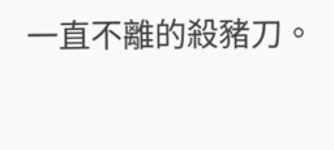一直不離的殺豬刀。